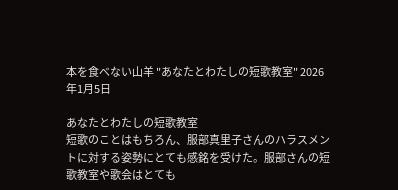本を食べない山羊 "あなたとわたしの短歌教室" 2026年1月5日

あなたとわたしの短歌教室
短歌のことはもちろん、服部真里子さんのハラスメントに対する姿勢にとても感銘を受けた。服部さんの短歌教室や歌会はとても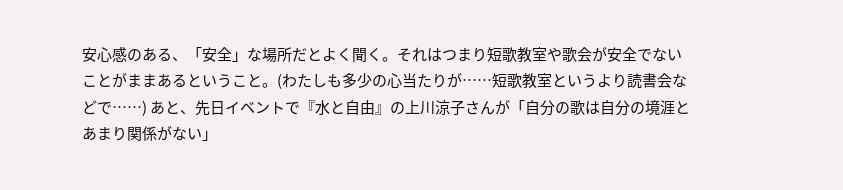安心感のある、「安全」な場所だとよく聞く。それはつまり短歌教室や歌会が安全でないことがままあるということ。(わたしも多少の心当たりが……短歌教室というより読書会などで……) あと、先日イベントで『水と自由』の上川涼子さんが「自分の歌は自分の境涯とあまり関係がない」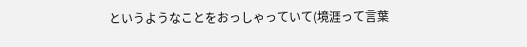というようなことをおっしゃっていて(境涯って言葉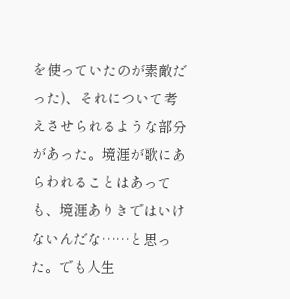を使っていたのが素敵だった)、それについて考えさせられるような部分があった。境涯が歌にあらわれることはあっても、境涯ありきではいけないんだな……と思った。でも人生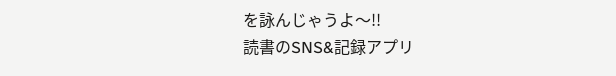を詠んじゃうよ〜!!
読書のSNS&記録アプリ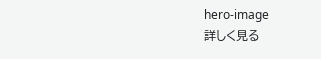hero-image
詳しく見る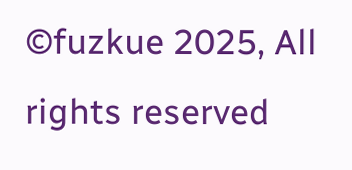©fuzkue 2025, All rights reserved